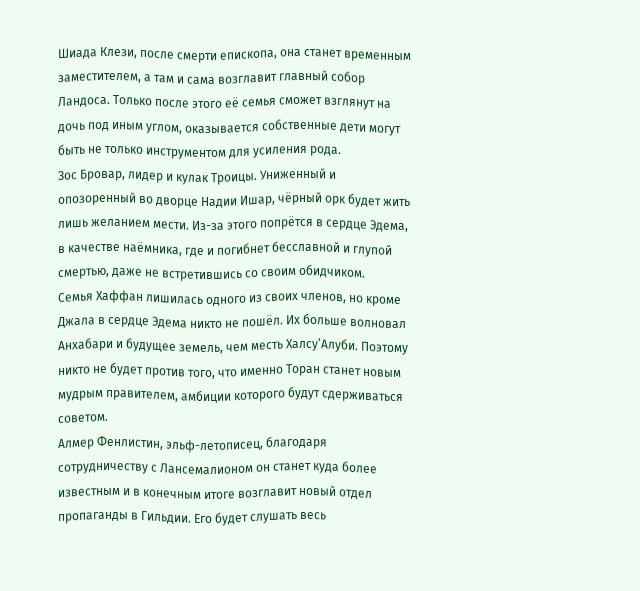Шиада Клези, после смерти епископа, она станет временным заместителем, а там и сама возглавит главный собор Ландоса. Только после этого её семья сможет взглянут на дочь под иным углом, оказывается собственные дети могут быть не только инструментом для усиления рода.
Зос Бровар, лидер и кулак Троицы. Униженный и опозоренный во дворце Надии Ишар, чёрный орк будет жить лишь желанием мести. Из-за этого попрётся в сердце Эдема, в качестве наёмника, где и погибнет бесславной и глупой смертью, даже не встретившись со своим обидчиком.
Семья Хаффан лишилась одного из своих членов, но кроме Джала в сердце Эдема никто не пошёл. Их больше волновал Анхабари и будущее земель, чем месть Халсу’Алуби. Поэтому никто не будет против того, что именно Торан станет новым мудрым правителем, амбиции которого будут сдерживаться советом.
Алмер Фенлистин, эльф-летописец, благодаря сотрудничеству с Лансемалионом он станет куда более известным и в конечным итоге возглавит новый отдел пропаганды в Гильдии. Его будет слушать весь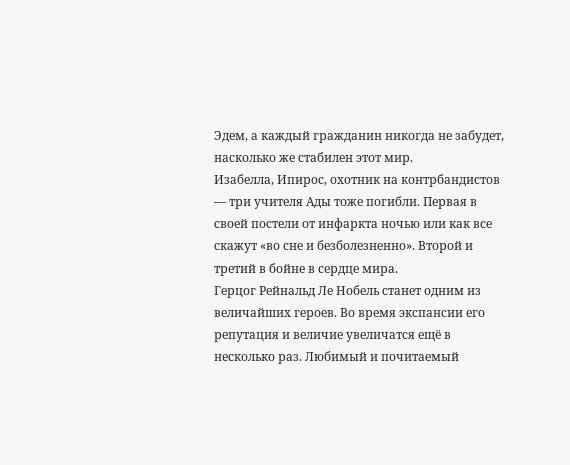Эдем, а каждый гражданин никогда не забудет, насколько же стабилен этот мир.
Изабелла, Ипирос, охотник на контрбандистов — три учителя Ады тоже погибли. Первая в своей постели от инфаркта ночью или как все скажут «во сне и безболезненно». Второй и третий в бойне в сердце мира.
Герцог Рейнальд Ле Нобель станет одним из величайших героев. Во время экспансии его репутация и величие увеличатся ещё в несколько раз. Любимый и почитаемый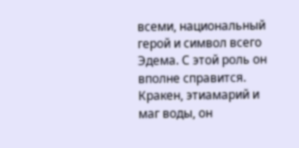всеми, национальный герой и символ всего Эдема. С этой роль он вполне справится.
Кракен, этиамарий и маг воды, он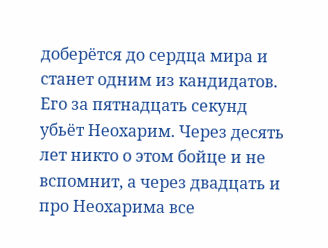доберётся до сердца мира и станет одним из кандидатов. Его за пятнадцать секунд убьёт Неохарим. Через десять лет никто о этом бойце и не вспомнит, а через двадцать и про Неохарима все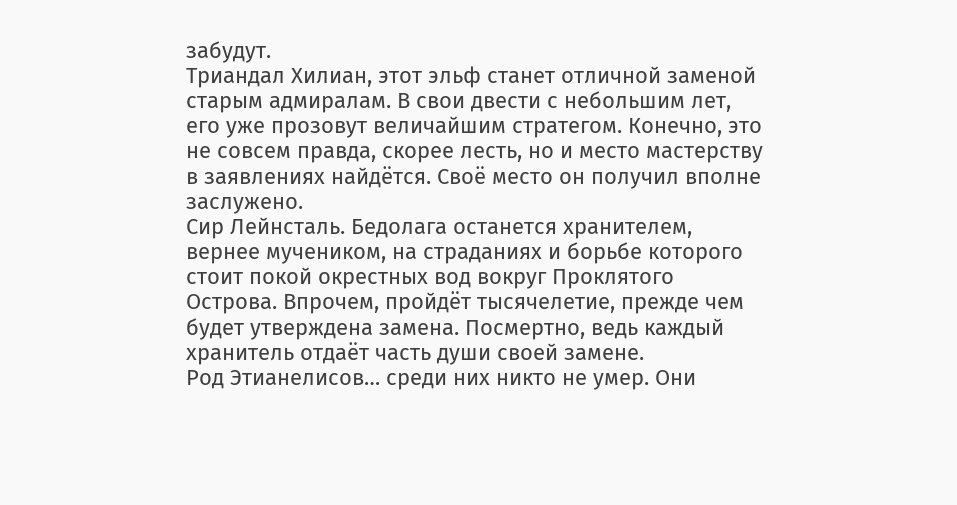забудут.
Триандал Хилиан, этот эльф станет отличной заменой старым адмиралам. В свои двести с небольшим лет, его уже прозовут величайшим стратегом. Конечно, это не совсем правда, скорее лесть, но и место мастерству в заявлениях найдётся. Своё место он получил вполне заслужено.
Сир Лейнсталь. Бедолага останется хранителем, вернее мучеником, на страданиях и борьбе которого стоит покой окрестных вод вокруг Проклятого Острова. Впрочем, пройдёт тысячелетие, прежде чем будет утверждена замена. Посмертно, ведь каждый хранитель отдаёт часть души своей замене.
Род Этианелисов… среди них никто не умер. Они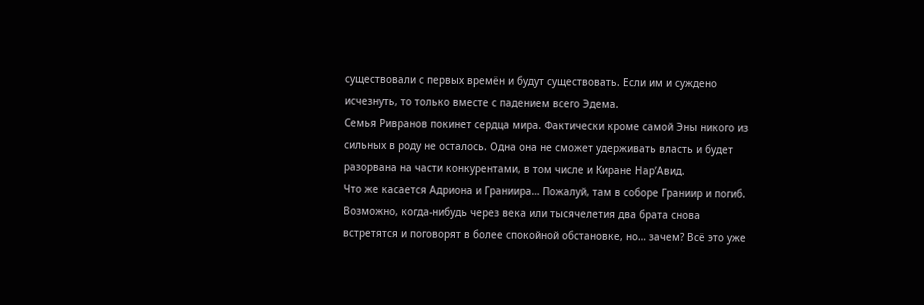существовали с первых времён и будут существовать. Если им и суждено исчезнуть, то только вместе с падением всего Эдема.
Семья Ривранов покинет сердца мира. Фактически кроме самой Эны никого из сильных в роду не осталось. Одна она не сможет удерживать власть и будет разорвана на части конкурентами, в том числе и Киране Нар’Авид.
Что же касается Адриона и Граниира… Пожалуй, там в соборе Граниир и погиб. Возможно, когда-нибудь через века или тысячелетия два брата снова встретятся и поговорят в более спокойной обстановке, но… зачем? Всё это уже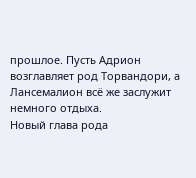прошлое. Пусть Адрион возглавляет род Торвандори, а Лансемалион всё же заслужит немного отдыха.
Новый глава рода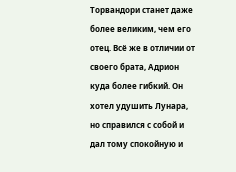Торвандори станет даже более великим, чем его отец. Всё же в отличии от своего брата, Адрион куда более гибкий. Он хотел удушить Лунара, но справился с собой и дал тому спокойную и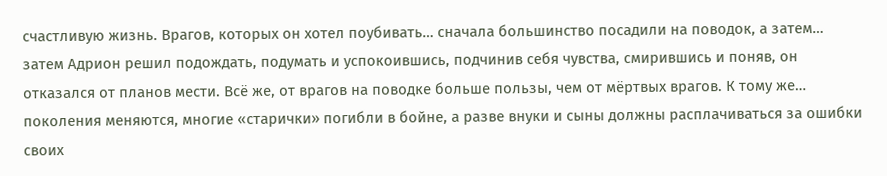счастливую жизнь. Врагов, которых он хотел поубивать… сначала большинство посадили на поводок, а затем… затем Адрион решил подождать, подумать и успокоившись, подчинив себя чувства, смирившись и поняв, он отказался от планов мести. Всё же, от врагов на поводке больше пользы, чем от мёртвых врагов. К тому же… поколения меняются, многие «старички» погибли в бойне, а разве внуки и сыны должны расплачиваться за ошибки своих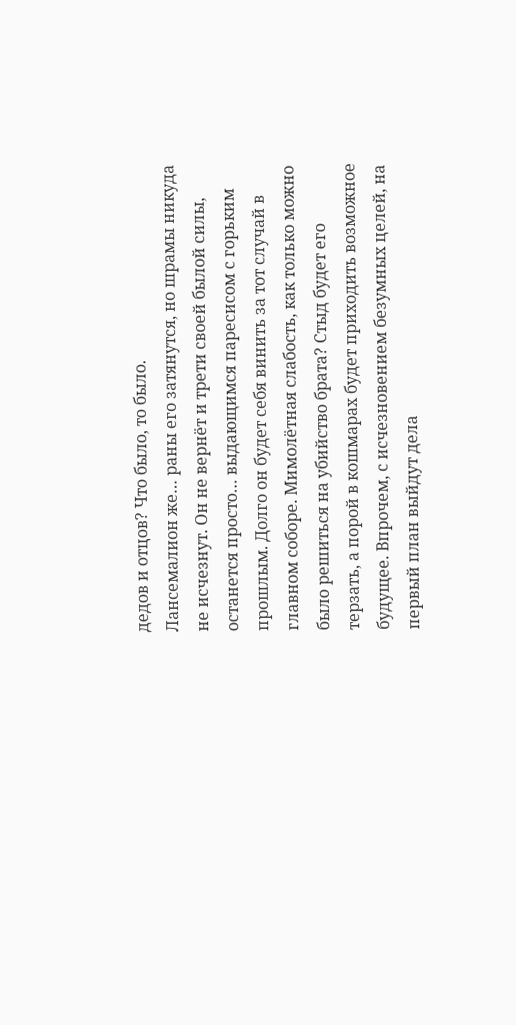дедов и отцов? Что было, то было.
Лансемалион же… раны его затянутся, но шрамы никуда не исчезнут. Он не вернёт и трети своей былой силы, останется просто… выдающимся паресисом с горьким прошлым. Долго он будет себя винить за тот случай в главном соборе. Мимолётная слабость, как только можно было решиться на убийство брата? Стыд будет его терзать, а порой в кошмарах будет приходить возможное будущее. Впрочем, с исчезновением безумных целей, на первый план выйдут дела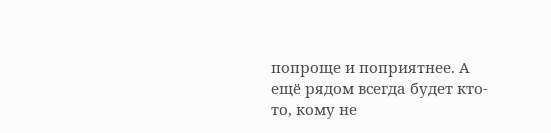попроще и поприятнее. А ещё рядом всегда будет кто-то, кому не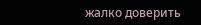жалко доверить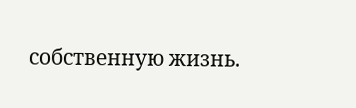собственную жизнь.